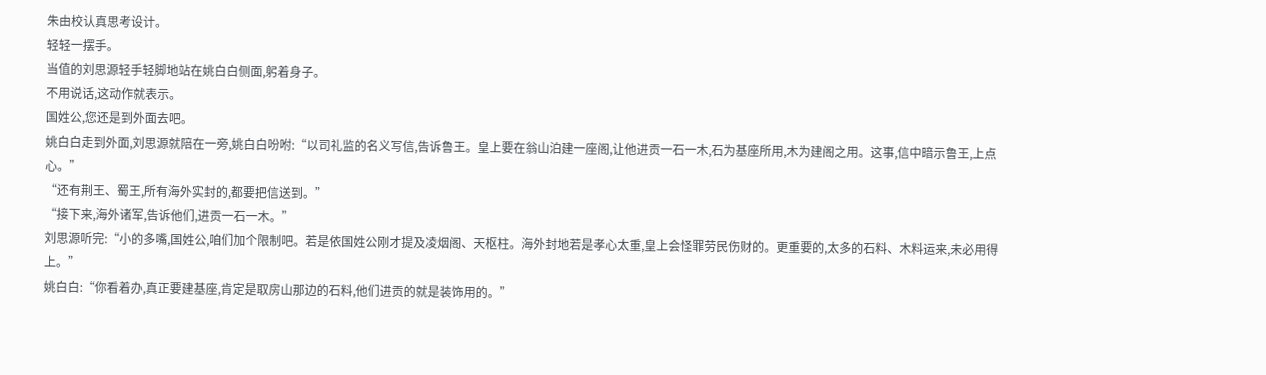朱由校认真思考设计。
轻轻一摆手。
当值的刘思源轻手轻脚地站在姚白白侧面,躬着身子。
不用说话,这动作就表示。
国姓公,您还是到外面去吧。
姚白白走到外面,刘思源就陪在一旁,姚白白吩咐:“以司礼监的名义写信,告诉鲁王。皇上要在翁山泊建一座阁,让他进贡一石一木,石为基座所用,木为建阁之用。这事,信中暗示鲁王,上点心。”
“还有荆王、蜀王,所有海外实封的,都要把信送到。”
“接下来,海外诸军,告诉他们,进贡一石一木。”
刘思源听完:“小的多嘴,国姓公,咱们加个限制吧。若是依国姓公刚才提及凌烟阁、天枢柱。海外封地若是孝心太重,皇上会怪罪劳民伤财的。更重要的,太多的石料、木料运来,未必用得上。”
姚白白:“你看着办,真正要建基座,肯定是取房山那边的石料,他们进贡的就是装饰用的。”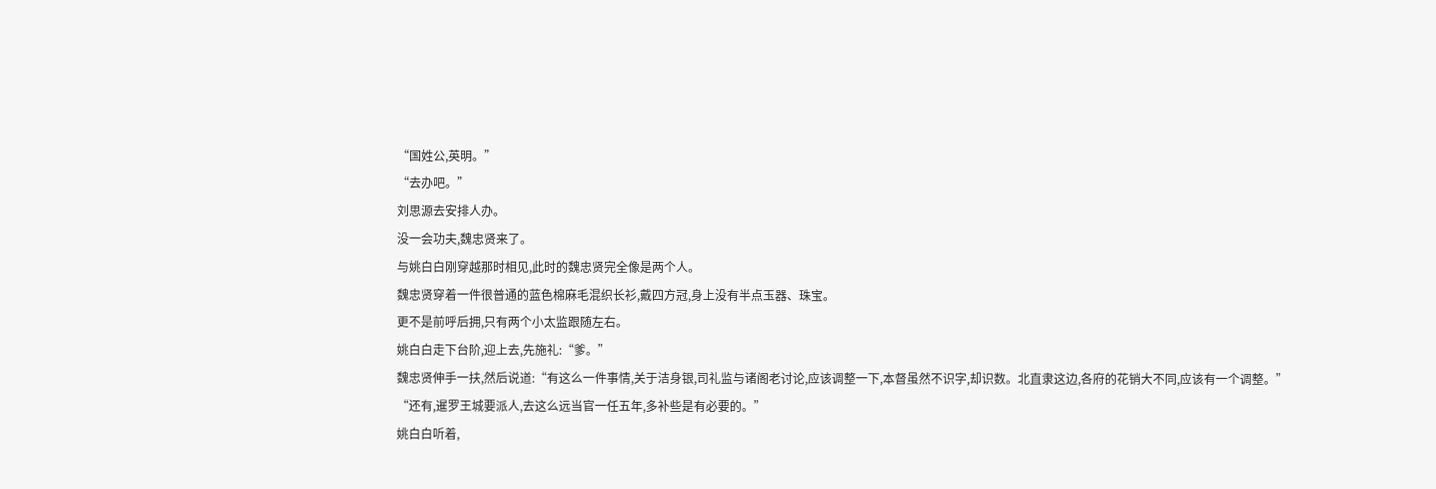“国姓公,英明。”
“去办吧。”
刘思源去安排人办。
没一会功夫,魏忠贤来了。
与姚白白刚穿越那时相见,此时的魏忠贤完全像是两个人。
魏忠贤穿着一件很普通的蓝色棉麻毛混织长衫,戴四方冠,身上没有半点玉器、珠宝。
更不是前呼后拥,只有两个小太监跟随左右。
姚白白走下台阶,迎上去,先施礼:“爹。”
魏忠贤伸手一扶,然后说道:“有这么一件事情,关于洁身银,司礼监与诸阁老讨论,应该调整一下,本督虽然不识字,却识数。北直隶这边,各府的花销大不同,应该有一个调整。”
“还有,暹罗王城要派人,去这么远当官一任五年,多补些是有必要的。”
姚白白听着,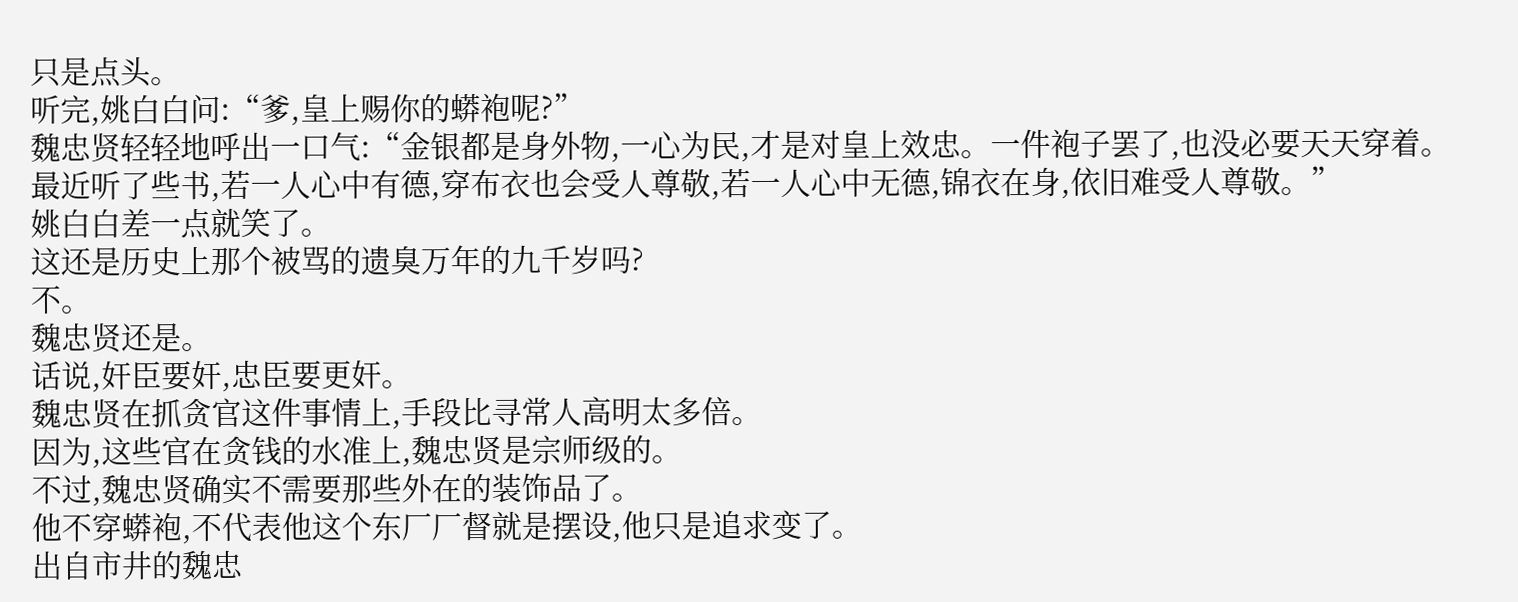只是点头。
听完,姚白白问:“爹,皇上赐你的蟒袍呢?”
魏忠贤轻轻地呼出一口气:“金银都是身外物,一心为民,才是对皇上效忠。一件袍子罢了,也没必要天天穿着。最近听了些书,若一人心中有德,穿布衣也会受人尊敬,若一人心中无德,锦衣在身,依旧难受人尊敬。”
姚白白差一点就笑了。
这还是历史上那个被骂的遗臭万年的九千岁吗?
不。
魏忠贤还是。
话说,奸臣要奸,忠臣要更奸。
魏忠贤在抓贪官这件事情上,手段比寻常人高明太多倍。
因为,这些官在贪钱的水准上,魏忠贤是宗师级的。
不过,魏忠贤确实不需要那些外在的装饰品了。
他不穿蟒袍,不代表他这个东厂厂督就是摆设,他只是追求变了。
出自市井的魏忠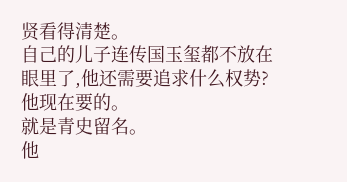贤看得清楚。
自己的儿子连传国玉玺都不放在眼里了,他还需要追求什么权势?
他现在要的。
就是青史留名。
他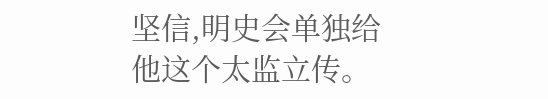坚信,明史会单独给他这个太监立传。